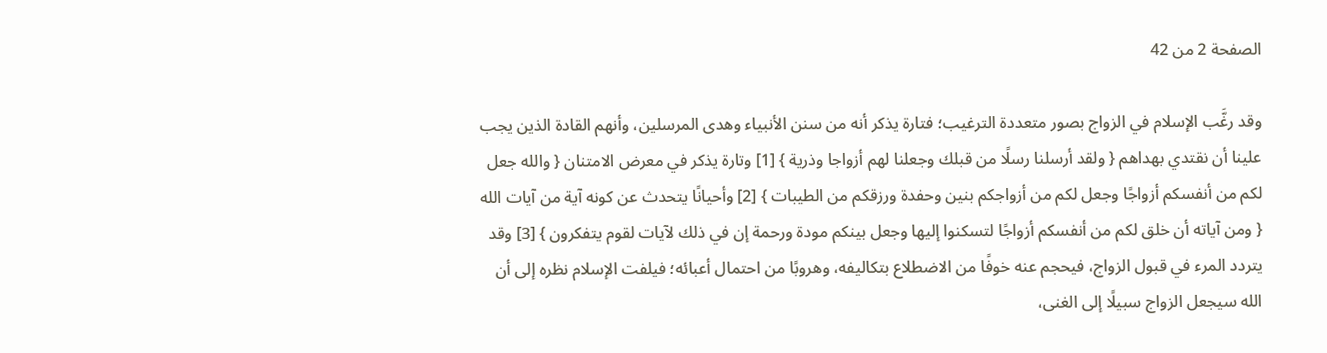الصفحة 2 من 42

وقد رغَّب الإسلام في الزواج بصور متعددة الترغيب؛ فتارة يذكر أنه من سنن الأنبياء وهدى المرسلين، وأنهم القادة الذين يجب علينا أن نقتدي بهداهم { ولقد أرسلنا رسلًا من قبلك وجعلنا لهم أزواجا وذرية } [1] وتارة يذكر في معرض الامتنان { والله جعل لكم من أنفسكم أزواجًا وجعل لكم من أزواجكم بنين وحفدة ورزقكم من الطيبات } [2] وأحيانًا يتحدث عن كونه آية من آيات الله { ومن آياته أن خلق لكم من أنفسكم أزواجًا لتسكنوا إليها وجعل بينكم مودة ورحمة إن في ذلك لآيات لقوم يتفكرون } [3] وقد يتردد المرء في قبول الزواج، فيحجم عنه خوفًا من الاضطلاع بتكاليفه، وهروبًا من احتمال أعبائه؛ فيلفت الإسلام نظره إلى أن الله سيجعل الزواج سبيلًا إلى الغنى،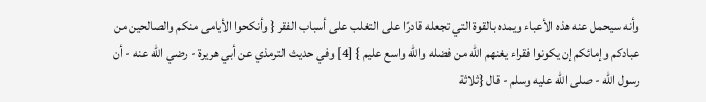وأنه سيحمل عنه هذه الأعباء ويمده بالقوة التي تجعله قادرًا على التغلب على أسباب الفقر { وأنكحوا الأيامى منكم والصالحين من عبادكم وإمائكم إن يكونوا فقراء يغنهم الله من فضله والله واسع عليم } [4] وفي حديث الترمذي عن أبي هريرة - رضي الله عنه - أن رسول الله - صلى الله عليه وسلم - قال {ثلاثة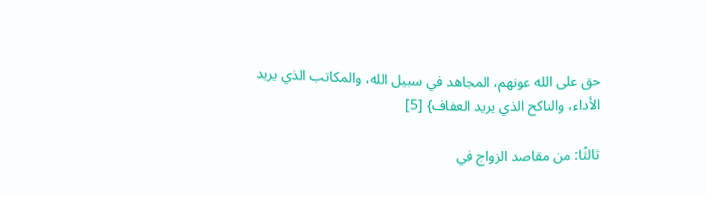حق على الله عونهم، المجاهد في سبيل الله، والمكاتب الذي يريد الأداء، والناكح الذي يريد العفاف} [5]

ثالثًا: من مقاصد الزواج في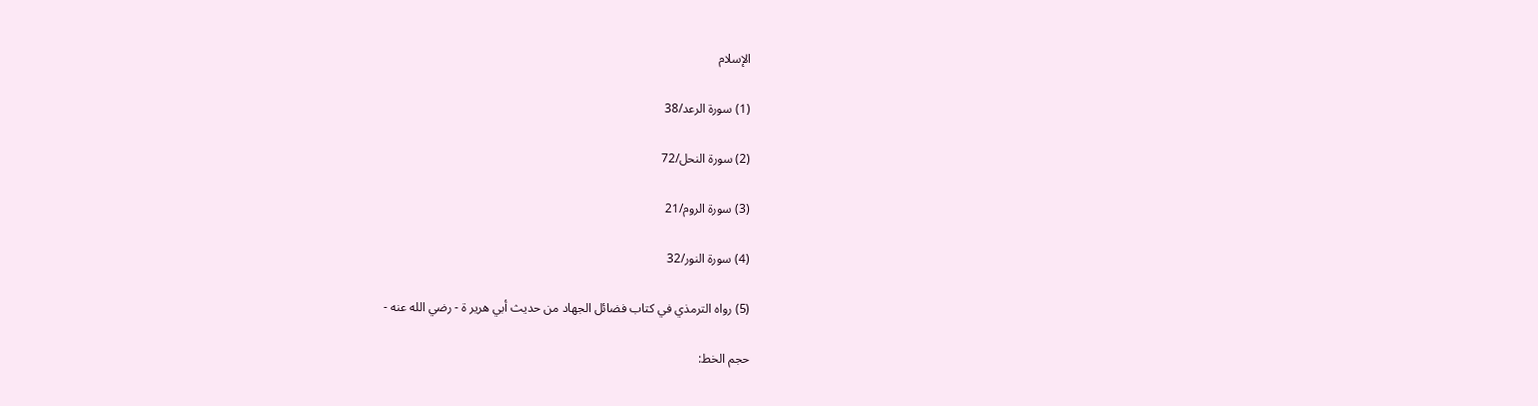الإسلام

(1) سورة الرعد/38

(2) سورة النحل/72

(3) سورة الروم/21

(4) سورة النور/32

(5) رواه الترمذي في كتاب فضائل الجهاد من حديث أبي هرير ة - رضي الله عنه -

حجم الخط: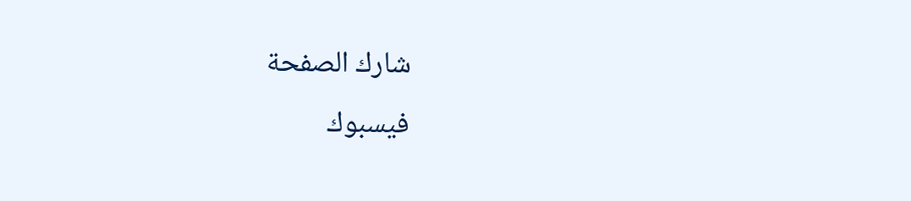شارك الصفحة
فيسبوك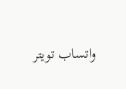واتساب تويتر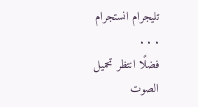تليجرام انستجرام
. . .
فضلًا انتظر تحميل الصوت